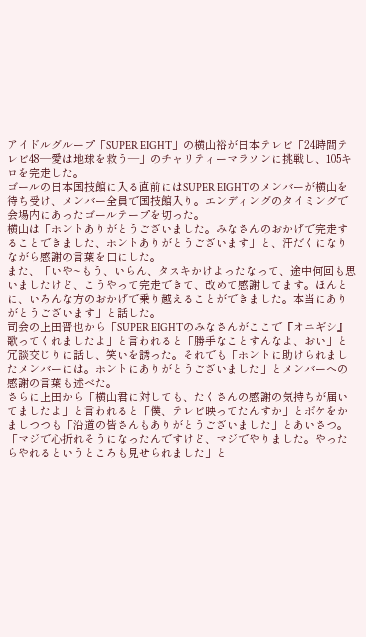アイドルグループ「SUPER EIGHT」の横山裕が日本テレビ「24時間テレビ48―愛は地球を救う―」のチャリティーマラソンに挑戦し、105キロを完走した。
ゴールの日本国技館に入る直前にはSUPER EIGHTのメンバーが横山を待ち受け、メンバー全員で国技館入り。エンディングのタイミングで会場内にあったゴールテープを切った。
横山は「ホントありがとうございました。みなさんのおかげで完走することできました、ホントありがとうございます」と、汗だくになりながら感謝の言葉を口にした。
また、「いや~もう、いらん、タスキかけよったなって、途中何回も思いましたけど、こうやって完走できて、改めて感謝してます。ほんとに、いろんな方のおかげで乗り越えることができました。本当にありがとうございます」と話した。
司会の上田晋也から「SUPER EIGHTのみなさんがここで『オニギシ』歌ってくれましたよ」と言われると「勝手なことすんなよ、おい」と冗談交じりに話し、笑いを誘った。それでも「ホントに助けられましたメンバーには。ホントにありがとうございました」とメンバーへの感謝の言葉も述べた。
さらに上田から「横山君に対しても、たくさんの感謝の気持ちが届いてましたよ」と言われると「僕、テレビ映ってたんすか」とボケをかましつつも「沿道の皆さんもありがとうございました」とあいさつ。「マジで心折れそうになったんですけど、マジでやりました。やったらやれるというところも見せられました」と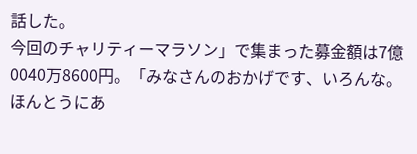話した。
今回のチャリティーマラソン」で集まった募金額は7億0040万8600円。「みなさんのおかげです、いろんな。ほんとうにあ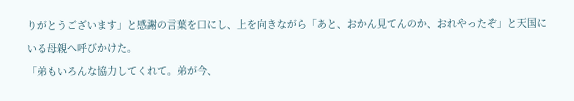りがとうございます」と感謝の言葉を口にし、上を向きながら「あと、おかん見てんのか、おれやったぞ」と天国にいる母親へ呼びかけた。
「弟もいろんな協力してくれて。弟が今、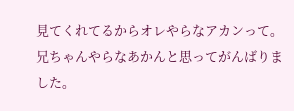見てくれてるからオレやらなアカンって。兄ちゃんやらなあかんと思ってがんばりました。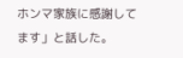ホンマ家族に感謝してます」と話した。